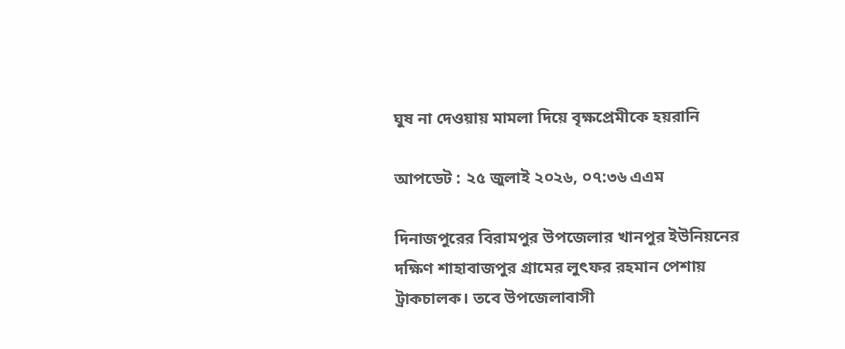ঘুষ না দেওয়ায় মামলা দিয়ে বৃক্ষপ্রেমীকে হয়রানি

আপডেট : ২৫ জুলাই ২০২৬, ০৭:৩৬ এএম

দিনাজপুরের বিরামপুর উপজেলার খানপুর ইউনিয়নের দক্ষিণ শাহাবাজপুর গ্রামের লুৎফর রহমান পেশায় ট্রাকচালক। তবে উপজেলাবাসী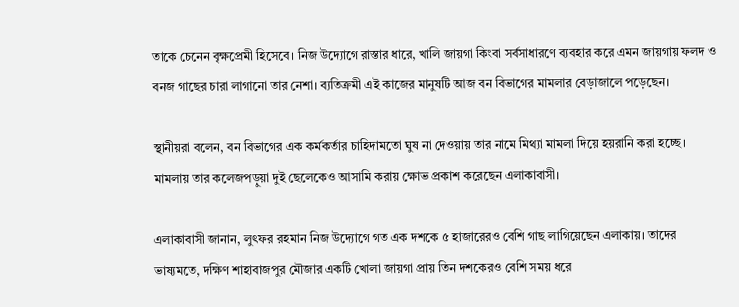তাকে চেনেন বৃক্ষপ্রেমী হিসেবে। নিজ উদ্যোগে রাস্তার ধারে, খালি জায়গা কিংবা সর্বসাধারণে ব্যবহার করে এমন জায়গায় ফলদ ও বনজ গাছের চারা লাগানো তার নেশা। ব্যতিক্রমী এই কাজের মানুষটি আজ বন বিভাগের মামলার বেড়াজালে পড়েছেন।

স্থানীয়রা বলেন, বন বিভাগের এক কর্মকর্তার চাহিদামতো ঘুষ না দেওয়ায় তার নামে মিথ্যা মামলা দিয়ে হয়রানি করা হচ্ছে। মামলায় তার কলেজপড়ুয়া দুই ছেলেকেও আসামি করায় ক্ষোভ প্রকাশ করেছেন এলাকাবাসী।

এলাকাবাসী জানান, লুৎফর রহমান নিজ উদ্যোগে গত এক দশকে ৫ হাজারেরও বেশি গাছ লাগিয়েছেন এলাকায়। তাদের ভাষ্যমতে, দক্ষিণ শাহাবাজপুর মৌজার একটি খোলা জায়গা প্রায় তিন দশকেরও বেশি সময় ধরে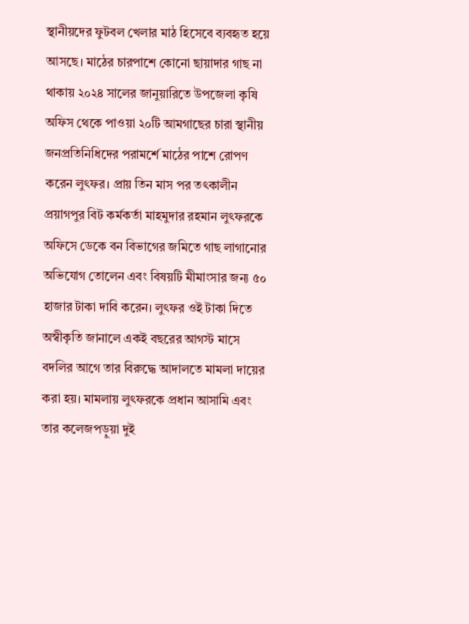স্থানীয়দের ফুটবল খেলার মাঠ হিসেবে ব্যবহৃত হয়ে আসছে। মাঠের চারপাশে কোনো ছায়াদার গাছ না থাকায় ২০২৪ সালের জানুয়ারিতে উপজেলা কৃষি অফিস থেকে পাওয়া ২০টি আমগাছের চারা স্থানীয় জনপ্রতিনিধিদের পরামর্শে মাঠের পাশে রোপণ করেন লুৎফর। প্রায় তিন মাস পর তৎকালীন প্রয়াগপুর বিট কর্মকর্তা মাহমুদার রহমান লুৎফরকে অফিসে ডেকে বন বিভাগের জমিতে গাছ লাগানোর অভিযোগ তোলেন এবং বিষয়টি মীমাংসার জন্য ৫০ হাজার টাকা দাবি করেন। লুৎফর ওই টাকা দিতে অস্বীকৃতি জানালে একই বছরের আগস্ট মাসে বদলির আগে তার বিরুদ্ধে আদালতে মামলা দায়ের করা হয়। মামলায় লুৎফরকে প্রধান আসামি এবং তার কলেজপড়ুয়া দুই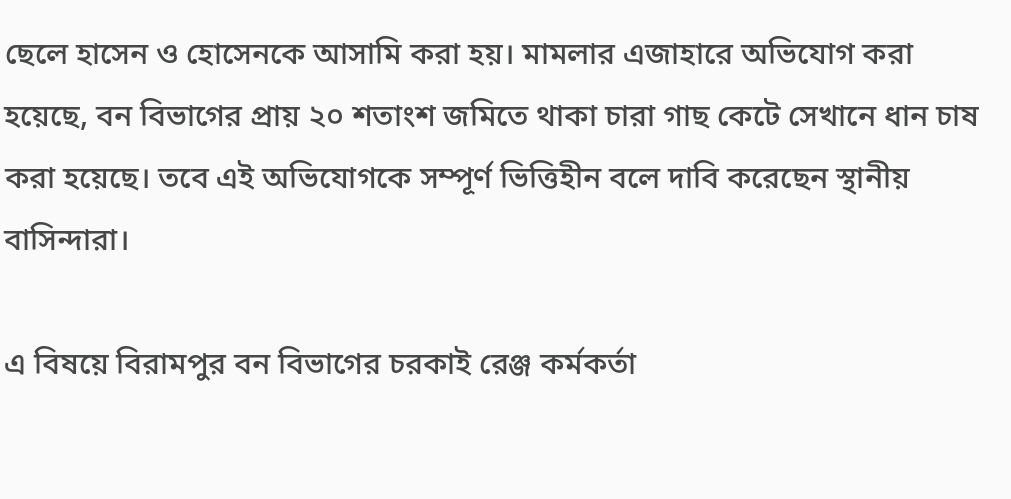ছেলে হাসেন ও হোসেনকে আসামি করা হয়। মামলার এজাহারে অভিযোগ করা হয়েছে, বন বিভাগের প্রায় ২০ শতাংশ জমিতে থাকা চারা গাছ কেটে সেখানে ধান চাষ করা হয়েছে। তবে এই অভিযোগকে সম্পূর্ণ ভিত্তিহীন বলে দাবি করেছেন স্থানীয় বাসিন্দারা।

এ বিষয়ে বিরামপুর বন বিভাগের চরকাই রেঞ্জ কর্মকর্তা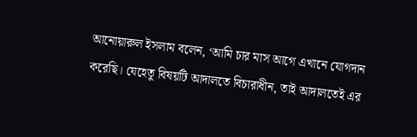আনোয়ারুল ইসলাম বলেন, ‘আমি চার মাস আগে এখানে যোগদান করেছি। যেহেতু বিষয়টি আদালতে বিচারাধীন, তাই আদালতেই এর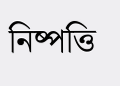নিষ্পত্তি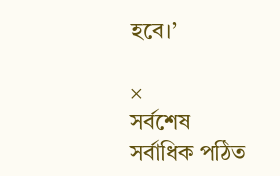হবে।’

×
সর্বশেষ সর্বাধিক পঠিত